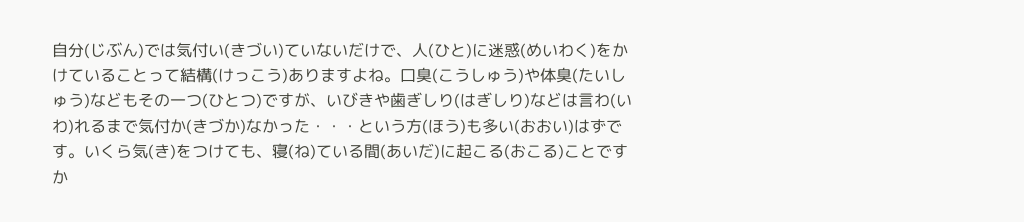自分(じぶん)では気付い(きづい)ていないだけで、人(ひと)に迷惑(めいわく)をかけていることって結構(けっこう)ありますよね。口臭(こうしゅう)や体臭(たいしゅう)などもその一つ(ひとつ)ですが、いびきや歯ぎしり(はぎしり)などは言わ(いわ)れるまで気付か(きづか)なかった・・・という方(ほう)も多い(おおい)はずです。いくら気(き)をつけても、寝(ね)ている間(あいだ)に起こる(おこる)ことですか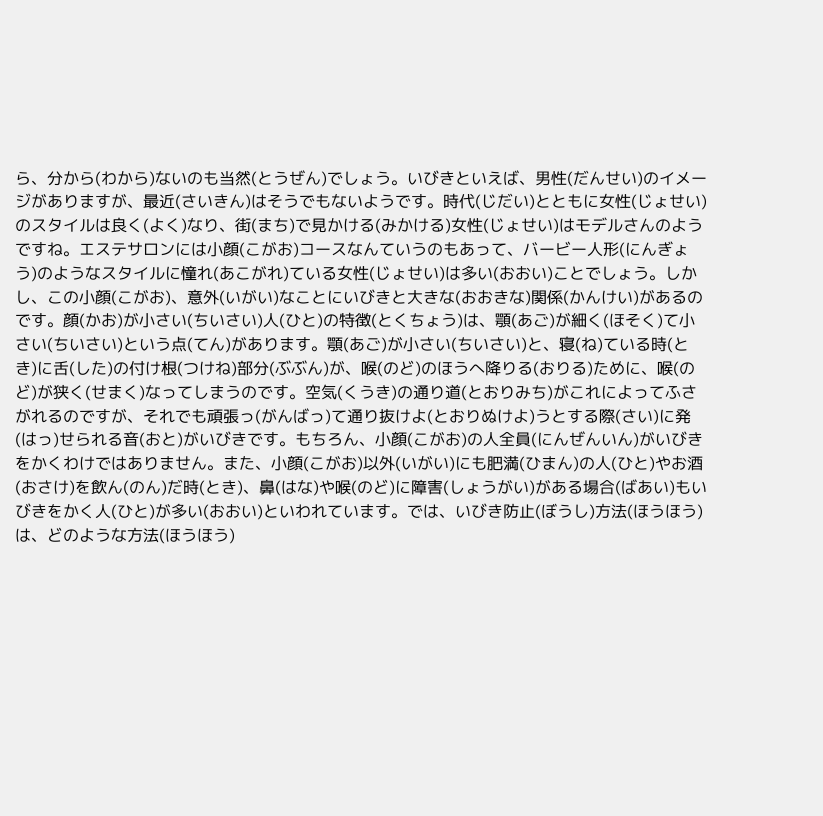ら、分から(わから)ないのも当然(とうぜん)でしょう。いびきといえば、男性(だんせい)のイメージがありますが、最近(さいきん)はそうでもないようです。時代(じだい)とともに女性(じょせい)のスタイルは良く(よく)なり、街(まち)で見かける(みかける)女性(じょせい)はモデルさんのようですね。エステサロンには小顔(こがお)コースなんていうのもあって、バービー人形(にんぎょう)のようなスタイルに憧れ(あこがれ)ている女性(じょせい)は多い(おおい)ことでしょう。しかし、この小顔(こがお)、意外(いがい)なことにいびきと大きな(おおきな)関係(かんけい)があるのです。顔(かお)が小さい(ちいさい)人(ひと)の特徴(とくちょう)は、顎(あご)が細く(ほそく)て小さい(ちいさい)という点(てん)があります。顎(あご)が小さい(ちいさい)と、寝(ね)ている時(とき)に舌(した)の付け根(つけね)部分(ぶぶん)が、喉(のど)のほうへ降りる(おりる)ために、喉(のど)が狭く(せまく)なってしまうのです。空気(くうき)の通り道(とおりみち)がこれによってふさがれるのですが、それでも頑張っ(がんばっ)て通り抜けよ(とおりぬけよ)うとする際(さい)に発(はっ)せられる音(おと)がいびきです。もちろん、小顔(こがお)の人全員(にんぜんいん)がいびきをかくわけではありません。また、小顔(こがお)以外(いがい)にも肥満(ひまん)の人(ひと)やお酒(おさけ)を飲ん(のん)だ時(とき)、鼻(はな)や喉(のど)に障害(しょうがい)がある場合(ばあい)もいびきをかく人(ひと)が多い(おおい)といわれています。では、いびき防止(ぼうし)方法(ほうほう)は、どのような方法(ほうほう)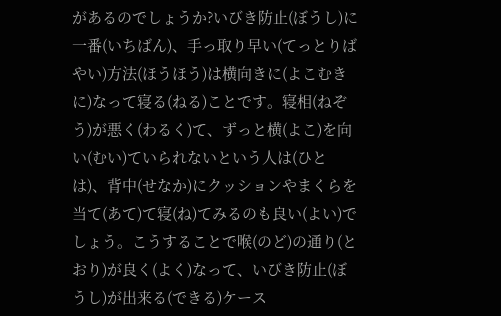があるのでしょうか?いびき防止(ぼうし)に一番(いちばん)、手っ取り早い(てっとりばやい)方法(ほうほう)は横向きに(よこむきに)なって寝る(ねる)ことです。寝相(ねぞう)が悪く(わるく)て、ずっと横(よこ)を向い(むい)ていられないという人は(ひとは)、背中(せなか)にクッションやまくらを当て(あて)て寝(ね)てみるのも良い(よい)でしょう。こうすることで喉(のど)の通り(とおり)が良く(よく)なって、いびき防止(ぼうし)が出来る(できる)ケース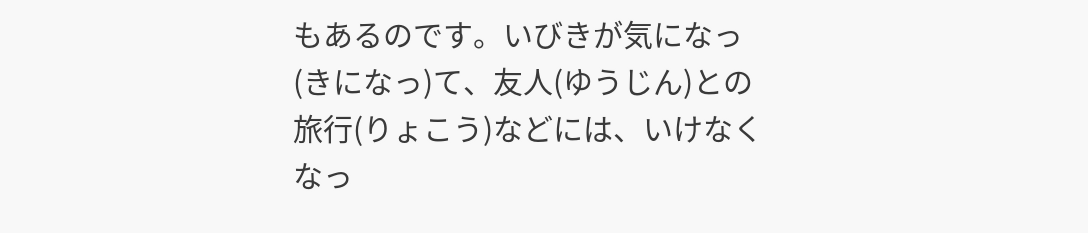もあるのです。いびきが気になっ(きになっ)て、友人(ゆうじん)との旅行(りょこう)などには、いけなくなっ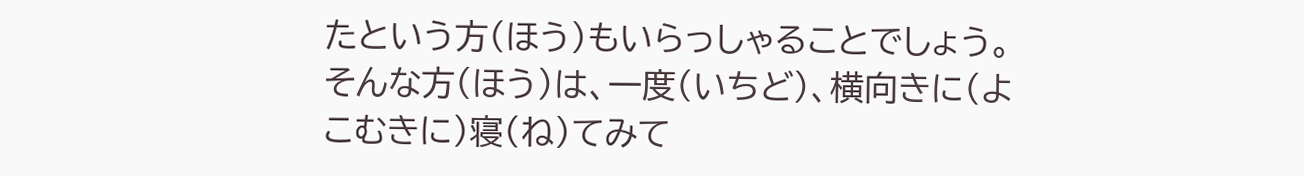たという方(ほう)もいらっしゃることでしょう。そんな方(ほう)は、一度(いちど)、横向きに(よこむきに)寝(ね)てみて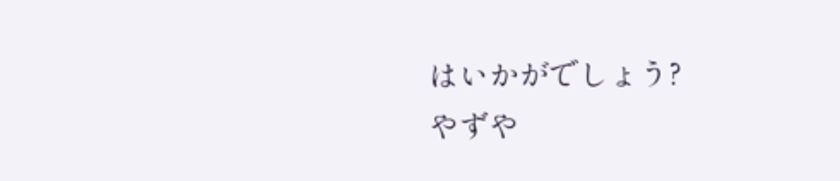はいかがでしょう?
やずや